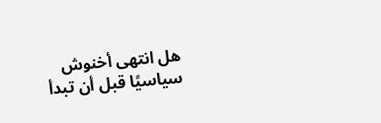هل انتهى أخنوش سياسيًا قبل أن تبدأ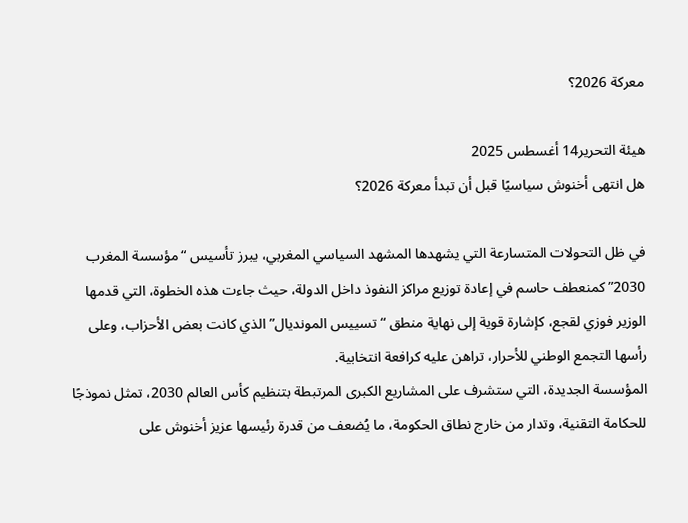معركة 2026؟

هيئة التحرير14 أغسطس 2025
هل انتهى أخنوش سياسيًا قبل أن تبدأ معركة 2026؟

في ظل التحولات المتسارعة التي يشهدها المشهد السياسي المغربي، يبرز تأسيس “مؤسسة المغرب 2030” كمنعطف حاسم في إعادة توزيع مراكز النفوذ داخل الدولة، حيث جاءت هذه الخطوة، التي قدمها الوزير فوزي لقجع، كإشارة قوية إلى نهاية منطق “تسييس المونديال” الذي كانت بعض الأحزاب، وعلى رأسها التجمع الوطني للأحرار، تراهن عليه كرافعة انتخابية.
المؤسسة الجديدة، التي ستشرف على المشاريع الكبرى المرتبطة بتنظيم كأس العالم 2030، تمثل نموذجًا للحكامة التقنية، وتدار من خارج نطاق الحكومة، ما يُضعف من قدرة رئيسها عزيز أخنوش على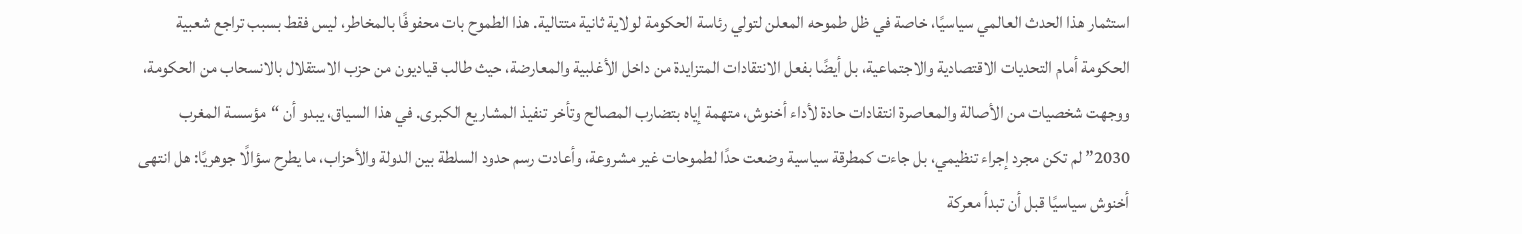استثمار هذا الحدث العالمي سياسيًا، خاصة في ظل طموحه المعلن لتولي رئاسة الحكومة لولاية ثانية متتالية. هذا الطموح بات محفوفًا بالمخاطر، ليس فقط بسبب تراجع شعبية الحكومة أمام التحديات الاقتصادية والاجتماعية، بل أيضًا بفعل الانتقادات المتزايدة من داخل الأغلبية والمعارضة، حيث طالب قياديون من حزب الاستقلال بالانسحاب من الحكومة، ووجهت شخصيات من الأصالة والمعاصرة انتقادات حادة لأداء أخنوش، متهمة إياه بتضارب المصالح وتأخر تنفيذ المشاريع الكبرى. في هذا السياق، يبدو أن “مؤسسة المغرب 2030” لم تكن مجرد إجراء تنظيمي، بل جاءت كمطرقة سياسية وضعت حدًا لطموحات غير مشروعة، وأعادت رسم حدود السلطة بين الدولة والأحزاب، ما يطرح سؤالًا جوهريًا: هل انتهى أخنوش سياسيًا قبل أن تبدأ معركة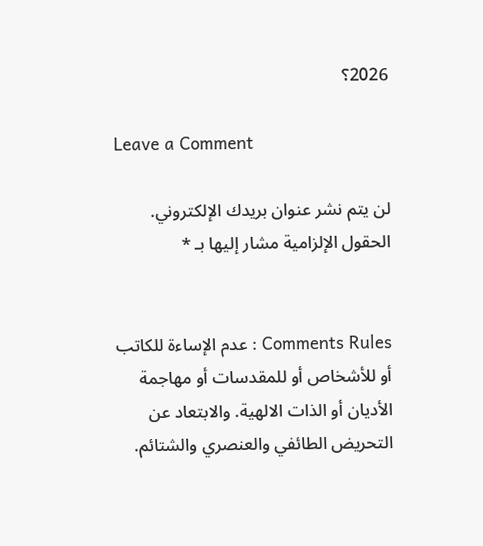2026؟

Leave a Comment

لن يتم نشر عنوان بريدك الإلكتروني. الحقول الإلزامية مشار إليها بـ *


Comments Rules : عدم الإساءة للكاتب أو للأشخاص أو للمقدسات أو مهاجمة الأديان أو الذات الالهية. والابتعاد عن التحريض الطائفي والعنصري والشتائم.